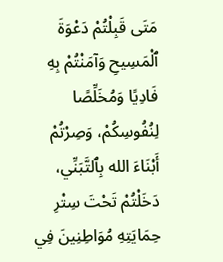مَتَى قَبِلْتُمْ دَعْوَةَ ٱلْمَسِيحِ وَآمَنْتُمْ بِهِ فَادِيًا وَمُخَلِّصًا لِنُفُوسِكُمْ، وَصِرْتُمْ أَبْنَاءَ الله بِٱلتَّبَنِّي، دَخَلْتُمْ تَحْتَ سِتْرِ حِمَايَتِهِ مُوَاطِنِينَ فِي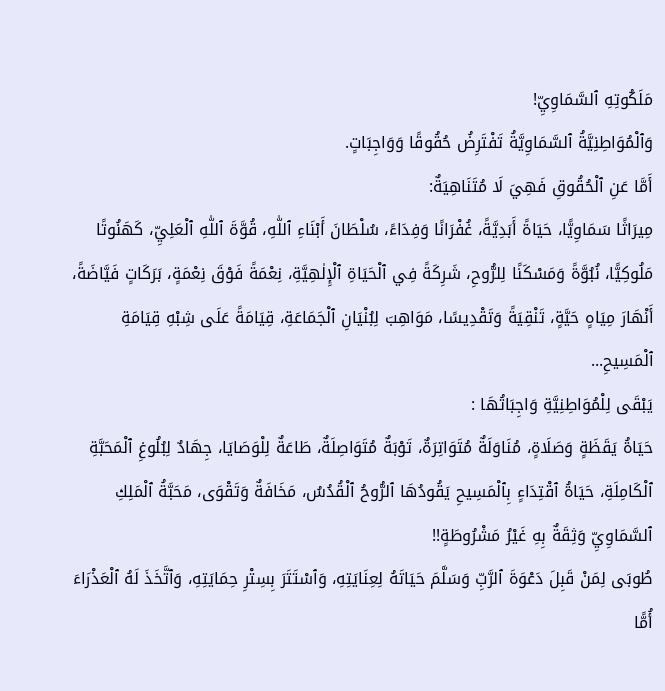مَلَكُوتِهِ ٱلسَّمَاوِيِّ!
وَٱلْمُوَاطِنِيَّةُ ٱلسَّمَاوِيَّةُ تَفْتَرِضُ حُقُوقًا وَوَاجِبَاتٍ.
أَمَّا عَنِ ٱلْحُقُوقِ فَهِيَ لَا مُتَنَاهِيَةٌ:
مِيرَاثًا سَمَاوِيًّا، حَيَاةً أَبَدِيَّةً، غُفْرَانًا وَفِدَاءً، سُلْطَانَ أَبْنَاءِ ٱللّٰهِ، قُوَّةَ ٱللّٰهِ ٱلْعَلِيِّ، كَهَنُوتًا مَلُوكِيًّا، نُبُوَّةً وَمَسْكَنًا لِلرُّوحِ، شَرِكَةً فِي ٱلْحَيَاةِ ٱلْإِلٰهِيَّةِ، نِعْمَةً فَوْقَ نِعْمَةٍ، بَرَكَاتٍ فَيَّاضَةً، أَنْهَارَ مِيَاهٍ حَيَّةٍ، تَنْقِيَةً وَتَقْدِيسًا، مَوَاهِبَ لِبُنْيَانِ ٱلْجَمَاعَةِ، قِيَامَةً عَلَى شِبْهِ قِيَامَةِ ٱلْمَسِيحِ...
يَبْقَى لِلْمُوَاطِنِيَّةِ وَاجِبَاتُهَا :
حَيَاةُ يَقَظَةٍ وَصَلَاةٍ، مُنَاوَلَةٌ مُتَوَاتِرَةٌ، تَوْبَةٌ مُتَوَاصِلَةٌ، طَاعَةٌ لِلْوَصَايَا، جِهَادٌ لِبُلُوغِ ٱلْمَحَبَّةِ ٱلْكَامِلَةِ، حَيَاةُ ٱقْتِدَاءٍ بِٱلْمَسِيحِ يَقُودُهَا ٱلرُّوحُ ٱلْقُدُسُ، مَخَافَةٌ وَتَقْوَى، مَحَبَّةُ ٱلْمَلِكِ ٱلسَّمَاوِيِّ وَثِقَةٌ بِهِ غَيْرُ مَشْرُوطَةٍ!!
طُوبَى لِمَنْ قَبِلَ دَعْوَةَ ٱلرَّبِّ وَسَلَّمَ حَيَاتَهُ لِعِنَايَتِهِ، وَٱسْتَتَرَ بِسِتْرِ حِمَايَتِهِ، وَٱتَّخَذَ لَهُ ٱلْعَذْرَاءَ أُمًّا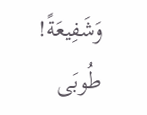وَشَفِيعَةً!
طُوبَى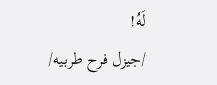لَهُ!
/جيزل فرح طربيه/